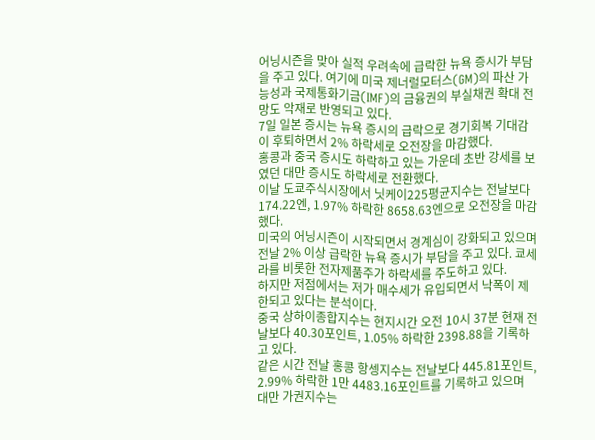어닝시즌을 맞아 실적 우려속에 급락한 뉴욕 증시가 부담을 주고 있다. 여기에 미국 제너럴모터스(GM)의 파산 가능성과 국제통화기금(IMF)의 금융권의 부실채권 확대 전망도 악재로 반영되고 있다.
7일 일본 증시는 뉴욕 증시의 급락으로 경기회복 기대감이 후퇴하면서 2% 하락세로 오전장을 마감했다.
홍콩과 중국 증시도 하락하고 있는 가운데 초반 강세를 보였던 대만 증시도 하락세로 전환했다.
이날 도쿄주식시장에서 닛케이225평균지수는 전날보다 174.22엔, 1.97% 하락한 8658.63엔으로 오전장을 마감했다.
미국의 어닝시즌이 시작되면서 경계심이 강화되고 있으며 전날 2% 이상 급락한 뉴욕 증시가 부담을 주고 있다. 쿄세라를 비롯한 전자제품주가 하락세를 주도하고 있다.
하지만 저점에서는 저가 매수세가 유입되면서 낙폭이 제한되고 있다는 분석이다.
중국 상하이종합지수는 현지시간 오전 10시 37분 현재 전날보다 40.30포인트, 1.05% 하락한 2398.88을 기록하고 있다.
같은 시간 전날 홍콩 항셍지수는 전날보다 445.81포인트, 2.99% 하락한 1만 4483.16포인트를 기록하고 있으며 대만 가권지수는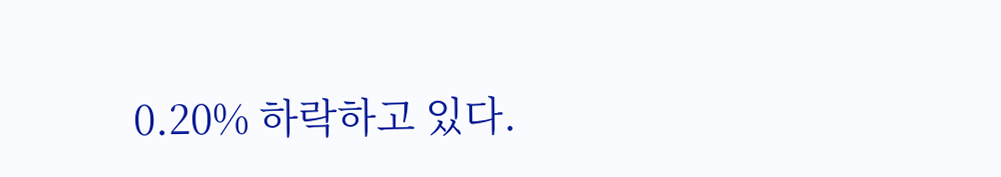0.20% 하락하고 있다.